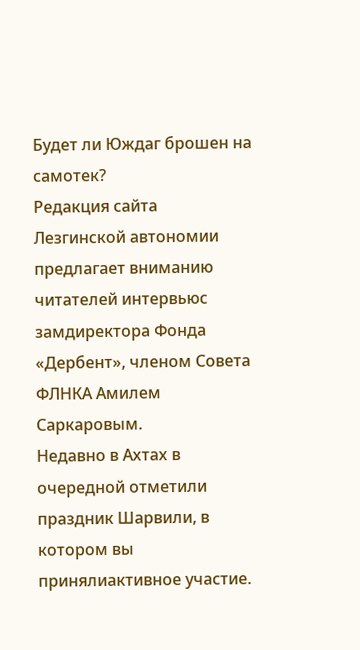Будет ли Юждаг брошен на самотек?
Редакция сайта Лезгинской автономии предлагает вниманию читателей интервьюс замдиректора Фонда «Дербент», членом Совета ФЛНКА Амилем Саркаровым.
Недавно в Ахтах в очередной отметили праздник Шарвили, в котором вы принялиактивное участие.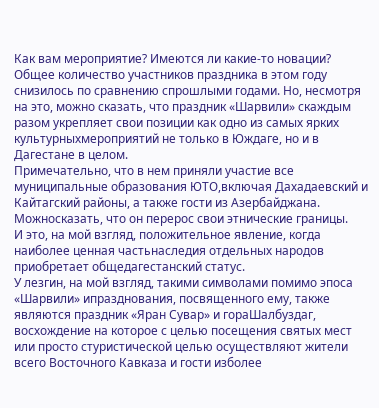Как вам мероприятие? Имеются ли какие-то новации?
Общее количество участников праздника в этом году снизилось по сравнению спрошлыми годами. Но, несмотря на это, можно сказать, что праздник «Шарвили» скаждым разом укрепляет свои позиции как одно из самых ярких культурныхмероприятий не только в Юждаге, но и в Дагестане в целом.
Примечательно, что в нем приняли участие все муниципальные образования ЮТО,включая Дахадаевский и Кайтагский районы, а также гости из Азербайджана. Можносказать, что он перерос свои этнические границы.
И это, на мой взгляд, положительное явление, когда наиболее ценная частьнаследия отдельных народов приобретает общедагестанский статус.
У лезгин, на мой взгляд, такими символами помимо эпоса «Шарвили» ипразднования, посвященного ему, также являются праздник «Яран Сувар» и гораШалбуздаг, восхождение на которое с целью посещения святых мест или просто стуристической целью осуществляют жители всего Восточного Кавказа и гости изболее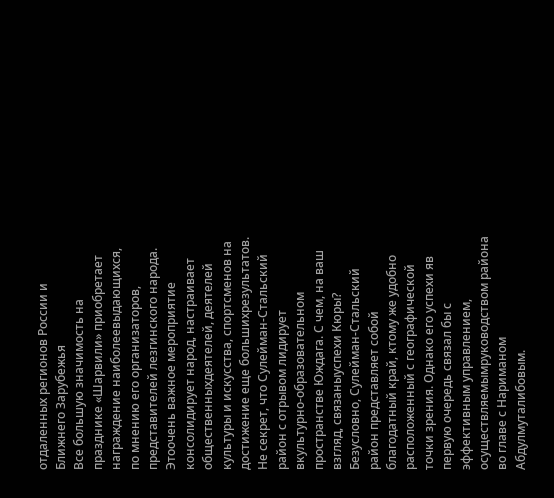отдаленных регионов России и Ближнего Зарубежья
Все большую значимость на празднике «Шарвили» приобретает награждение наиболеевыдающихся, по мнению его организаторов, представителей лезгинского народа. Этоочень важное мероприятие консолидирует народ, настраивает общественныхдеятелей, деятелей культуры и искусства, спортсменов на достижение еще большихрезультатов.
Не секрет, что Сулейман-Стальский район с отрывом лидирует вкультурно-образовательном пространстве Юждага. С чем, на ваш взгляд, связаныуспехи Кюры?
Безусловно, Сулейман-Стальский район представляет собой благодатный край, ктому же удобно расположенный с географической точки зрения. Однако его успехи яв первую очередь связал бы с эффективным управлением, осуществляемымруководством района во главе с Нариманом Абдулмуталибовым.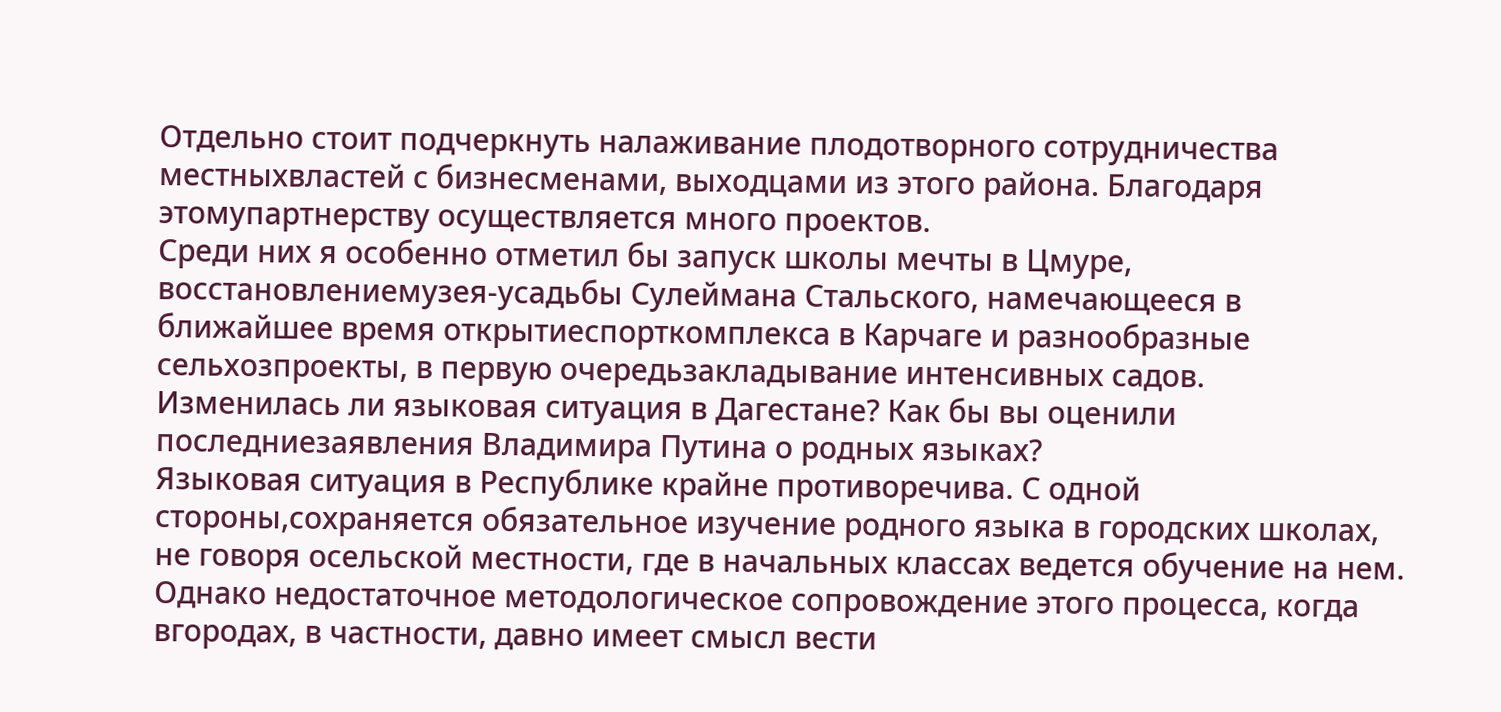Отдельно стоит подчеркнуть налаживание плодотворного сотрудничества местныхвластей с бизнесменами, выходцами из этого района. Благодаря этомупартнерству осуществляется много проектов.
Среди них я особенно отметил бы запуск школы мечты в Цмуре, восстановлениемузея-усадьбы Сулеймана Стальского, намечающееся в ближайшее время открытиеспорткомплекса в Карчаге и разнообразные сельхозпроекты, в первую очередьзакладывание интенсивных садов.
Изменилась ли языковая ситуация в Дагестане? Как бы вы оценили последниезаявления Владимира Путина о родных языках?
Языковая ситуация в Республике крайне противоречива. С одной стороны,сохраняется обязательное изучение родного языка в городских школах, не говоря осельской местности, где в начальных классах ведется обучение на нем.
Однако недостаточное методологическое сопровождение этого процесса, когда вгородах, в частности, давно имеет смысл вести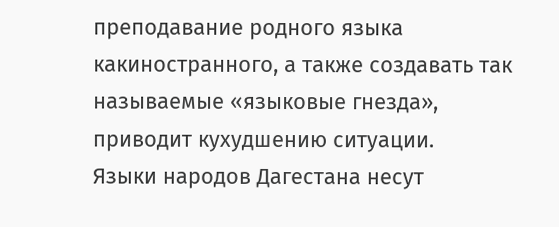преподавание родного языка какиностранного, а также создавать так называемые «языковые гнезда», приводит кухудшению ситуации.
Языки народов Дагестана несут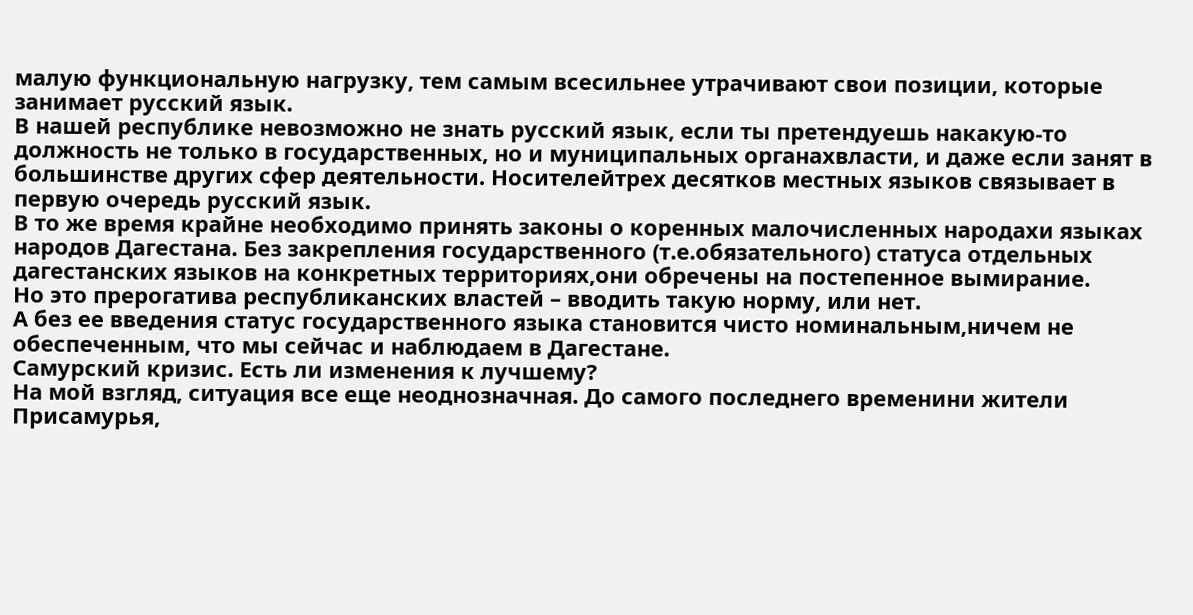малую функциональную нагрузку, тем самым всесильнее утрачивают свои позиции, которые занимает русский язык.
В нашей республике невозможно не знать русский язык, если ты претендуешь накакую-то должность не только в государственных, но и муниципальных органахвласти, и даже если занят в большинстве других сфер деятельности. Носителейтрех десятков местных языков связывает в первую очередь русский язык.
В то же время крайне необходимо принять законы о коренных малочисленных народахи языках народов Дагестана. Без закрепления государственного (т.е.обязательного) статуса отдельных дагестанских языков на конкретных территориях,они обречены на постепенное вымирание.
Но это прерогатива республиканских властей – вводить такую норму, или нет.
А без ее введения статус государственного языка становится чисто номинальным,ничем не обеспеченным, что мы сейчас и наблюдаем в Дагестане.
Самурский кризис. Есть ли изменения к лучшему?
На мой взгляд, ситуация все еще неоднозначная. До самого последнего временини жители Присамурья,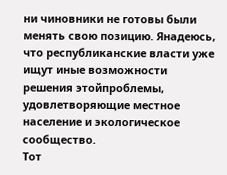ни чиновники не готовы были менять свою позицию. Янадеюсь, что республиканские власти уже ищут иные возможности решения этойпроблемы, удовлетворяющие местное население и экологическое сообщество.
Тот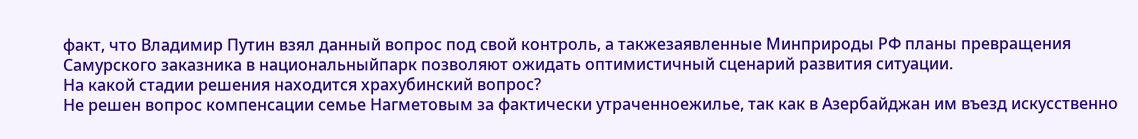факт, что Владимир Путин взял данный вопрос под свой контроль, а такжезаявленные Минприроды РФ планы превращения Самурского заказника в национальныйпарк позволяют ожидать оптимистичный сценарий развития ситуации.
На какой стадии решения находится храхубинский вопрос?
Не решен вопрос компенсации семье Нагметовым за фактически утраченноежилье, так как в Азербайджан им въезд искусственно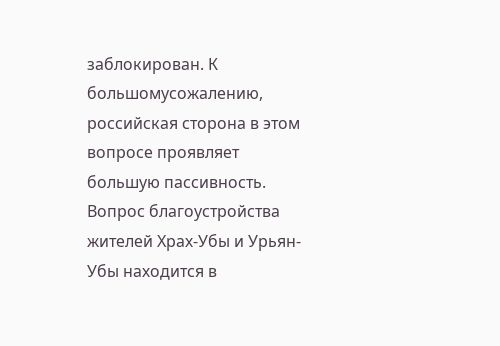заблокирован. К большомусожалению, российская сторона в этом вопросе проявляет большую пассивность.
Вопрос благоустройства жителей Храх-Убы и Урьян-Убы находится в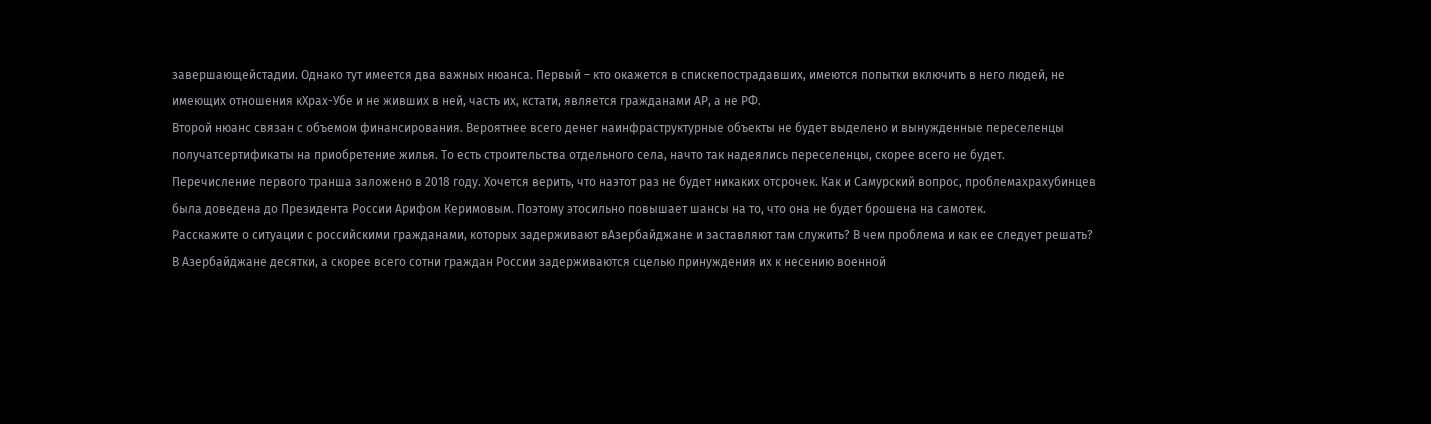завершающейстадии. Однако тут имеется два важных нюанса. Первый – кто окажется в спискепострадавших, имеются попытки включить в него людей, не имеющих отношения кХрах-Убе и не живших в ней, часть их, кстати, является гражданами АР, а не РФ.
Второй нюанс связан с объемом финансирования. Вероятнее всего денег наинфраструктурные объекты не будет выделено и вынужденные переселенцы получатсертификаты на приобретение жилья. То есть строительства отдельного села, начто так надеялись переселенцы, скорее всего не будет.
Перечисление первого транша заложено в 2018 году. Хочется верить, что наэтот раз не будет никаких отсрочек. Как и Самурский вопрос, проблемахрахубинцев была доведена до Президента России Арифом Керимовым. Поэтому этосильно повышает шансы на то, что она не будет брошена на самотек.
Расскажите о ситуации с российскими гражданами, которых задерживают вАзербайджане и заставляют там служить? В чем проблема и как ее следует решать?
В Азербайджане десятки, а скорее всего сотни граждан России задерживаются сцелью принуждения их к несению военной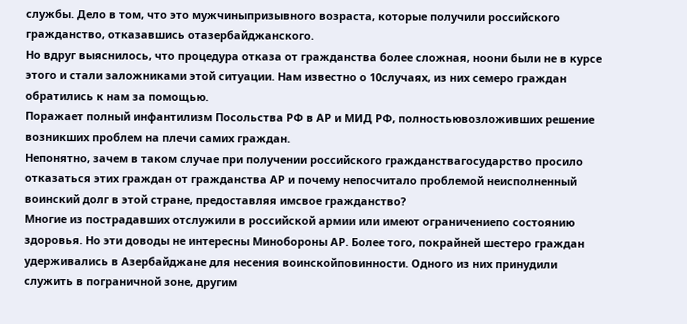службы. Дело в том, что это мужчиныпризывного возраста, которые получили российского гражданство, отказавшись отазербайджанского.
Но вдруг выяснилось, что процедура отказа от гражданства более сложная, ноони были не в курсе этого и стали заложниками этой ситуации. Нам известно о 10случаях, из них семеро граждан обратились к нам за помощью.
Поражает полный инфантилизм Посольства РФ в АР и МИД РФ, полностьювозложивших решение возникших проблем на плечи самих граждан.
Непонятно, зачем в таком случае при получении российского гражданствагосударство просило отказаться этих граждан от гражданства АР и почему непосчитало проблемой неисполненный воинский долг в этой стране, предоставляя имсвое гражданство?
Многие из пострадавших отслужили в российской армии или имеют ограничениепо состоянию здоровья. Но эти доводы не интересны Минобороны АР. Более того, покрайней шестеро граждан удерживались в Азербайджане для несения воинскойповинности. Одного из них принудили служить в пограничной зоне, другим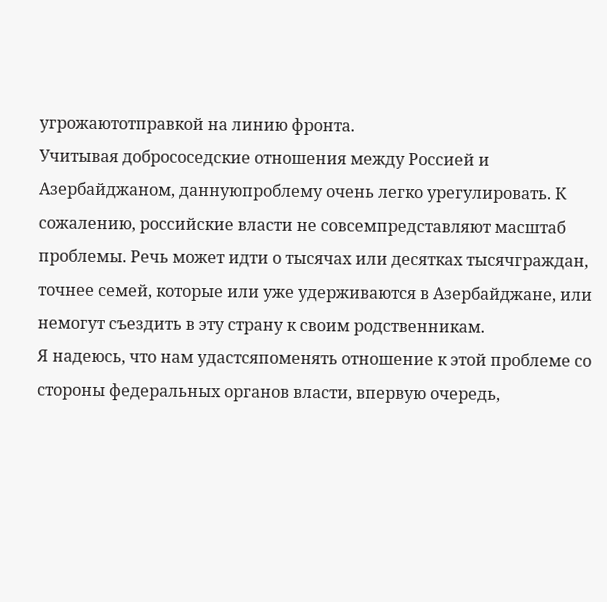угрожаютотправкой на линию фронта.
Учитывая добрососедские отношения между Россией и Азербайджаном, даннуюпроблему очень легко урегулировать. К сожалению, российские власти не совсемпредставляют масштаб проблемы. Речь может идти о тысячах или десятках тысячграждан, точнее семей, которые или уже удерживаются в Азербайджане, или немогут съездить в эту страну к своим родственникам.
Я надеюсь, что нам удастсяпоменять отношение к этой проблеме со стороны федеральных органов власти, впервую очередь,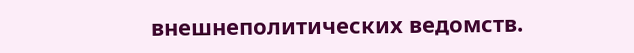внешнеполитических ведомств.